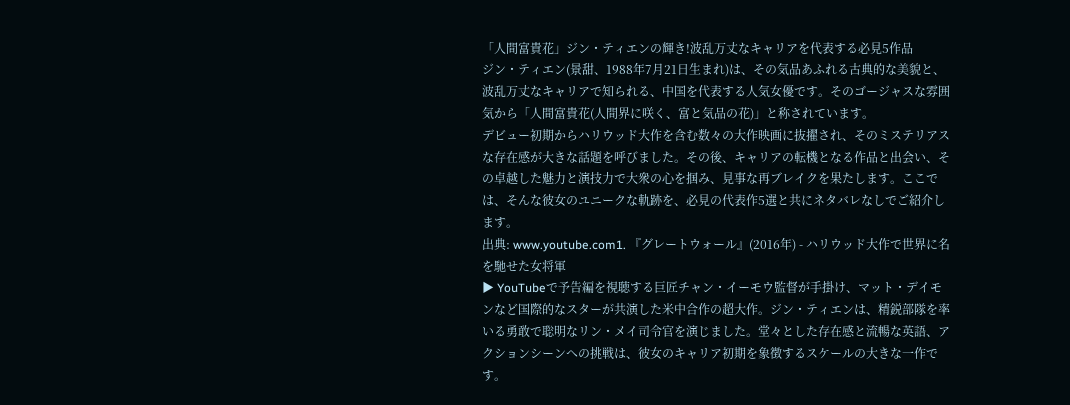「人間富貴花」ジン・ティエンの輝き!波乱万丈なキャリアを代表する必見5作品
ジン・ティエン(景甜、1988年7月21日生まれ)は、その気品あふれる古典的な美貌と、波乱万丈なキャリアで知られる、中国を代表する人気女優です。そのゴージャスな雰囲気から「人間富貴花(人間界に咲く、富と気品の花)」と称されています。
デビュー初期からハリウッド大作を含む数々の大作映画に抜擢され、そのミステリアスな存在感が大きな話題を呼びました。その後、キャリアの転機となる作品と出会い、その卓越した魅力と演技力で大衆の心を掴み、見事な再ブレイクを果たします。ここでは、そんな彼女のユニークな軌跡を、必見の代表作5選と共にネタバレなしでご紹介します。
出典: www.youtube.com1. 『グレートウォール』(2016年) - ハリウッド大作で世界に名を馳せた女将軍
▶ YouTubeで予告編を視聴する巨匠チャン・イーモウ監督が手掛け、マット・デイモンなど国際的なスターが共演した米中合作の超大作。ジン・ティエンは、精鋭部隊を率いる勇敢で聡明なリン・メイ司令官を演じました。堂々とした存在感と流暢な英語、アクションシーンへの挑戦は、彼女のキャリア初期を象徴するスケールの大きな一作です。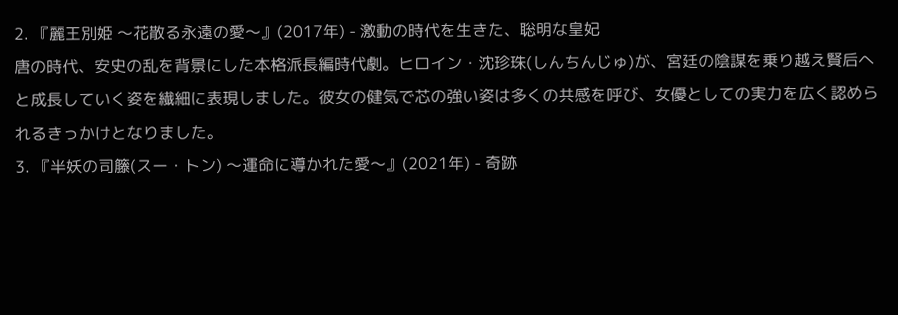2. 『麗王別姫 〜花散る永遠の愛〜』(2017年) - 激動の時代を生きた、聡明な皇妃
唐の時代、安史の乱を背景にした本格派長編時代劇。ヒロイン・沈珍珠(しんちんじゅ)が、宮廷の陰謀を乗り越え賢后へと成長していく姿を繊細に表現しました。彼女の健気で芯の強い姿は多くの共感を呼び、女優としての実力を広く認められるきっかけとなりました。
3. 『半妖の司籐(スー・トン) 〜運命に導かれた愛〜』(2021年) - 奇跡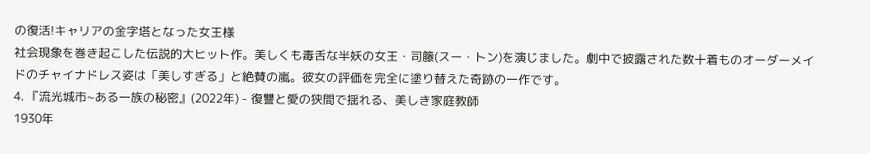の復活!キャリアの金字塔となった女王様
社会現象を巻き起こした伝説的大ヒット作。美しくも毒舌な半妖の女王・司籐(スー・トン)を演じました。劇中で披露された数十着ものオーダーメイドのチャイナドレス姿は「美しすぎる」と絶賛の嵐。彼女の評価を完全に塗り替えた奇跡の一作です。
4. 『流光城市~ある一族の秘密』(2022年) - 復讐と愛の狭間で揺れる、美しき家庭教師
1930年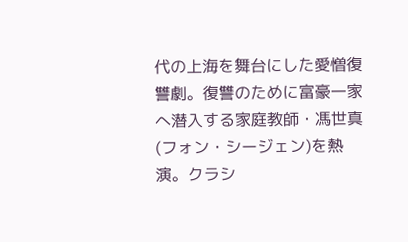代の上海を舞台にした愛憎復讐劇。復讐のために富豪一家へ潜入する家庭教師・馮世真(フォン・シージェン)を熱演。クラシ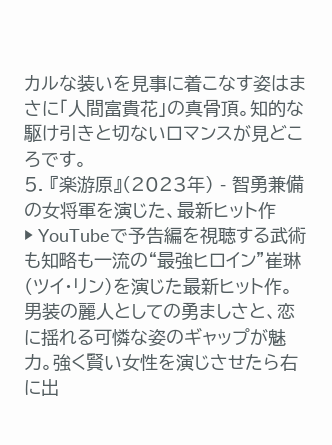カルな装いを見事に着こなす姿はまさに「人間富貴花」の真骨頂。知的な駆け引きと切ないロマンスが見どころです。
5. 『楽游原』(2023年) - 智勇兼備の女将軍を演じた、最新ヒット作
▶ YouTubeで予告編を視聴する武術も知略も一流の“最強ヒロイン”崔琳(ツイ・リン)を演じた最新ヒット作。男装の麗人としての勇ましさと、恋に揺れる可憐な姿のギャップが魅力。強く賢い女性を演じさせたら右に出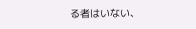る者はいない、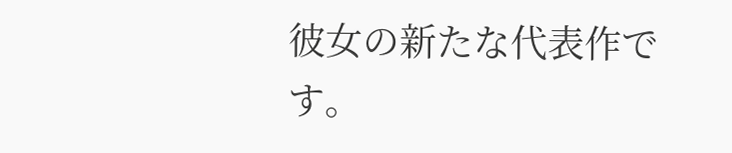彼女の新たな代表作です。